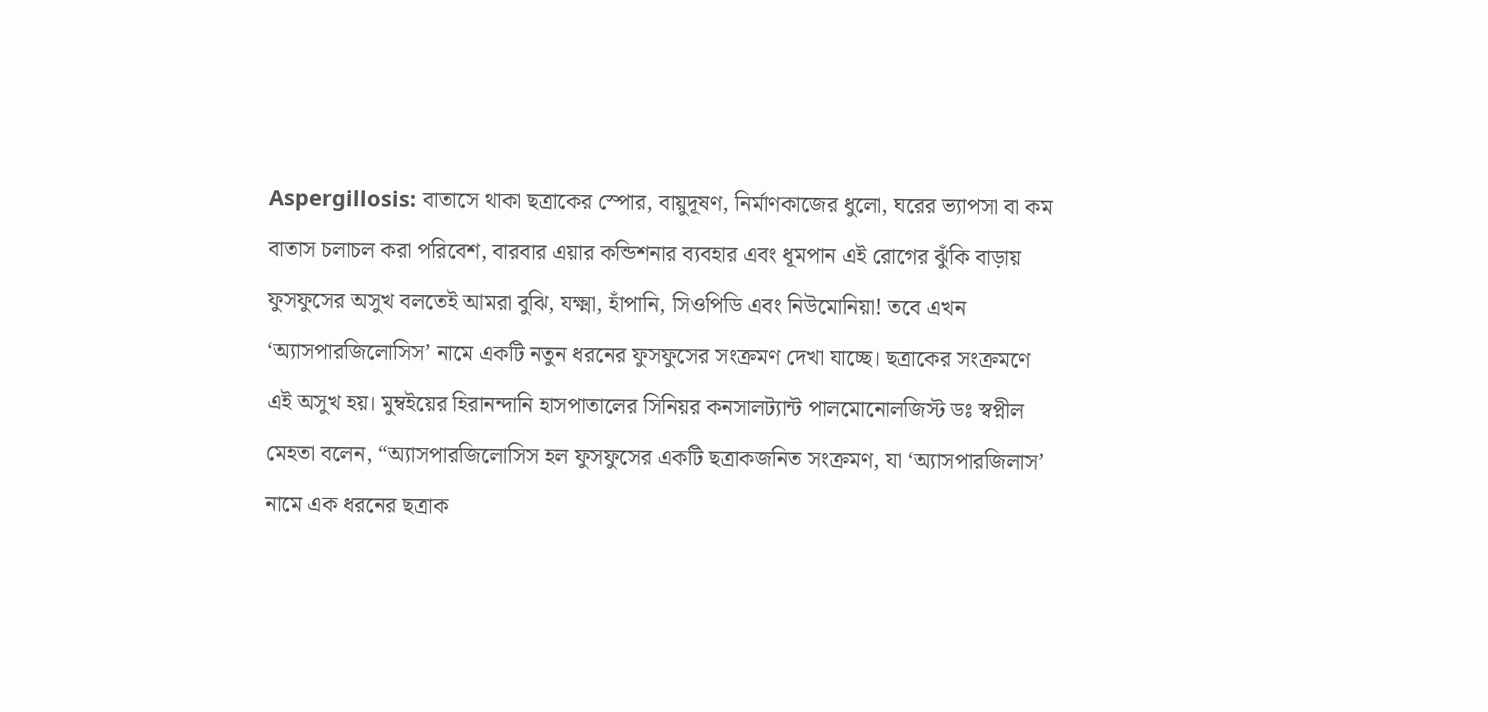Aspergillosis: বাতাসে থাকা ছত্রাকের স্পোর, বায়ুদূষণ, নির্মাণকাজের ধুলো, ঘরের ভ্যাপসা বা কম বাতাস চলাচল করা পরিবেশ, বারবার এয়ার কন্ডিশনার ব্যবহার এবং ধূমপান এই রোগের ঝুঁকি বাড়ায়
ফুসফুসের অসুখ বলতেই আমরা বুঝি, যক্ষ্মা, হাঁপানি, সিওপিডি এবং নিউমোনিয়া! তবে এখন ‘অ্যাসপারজিলোসিস’ নামে একটি নতুন ধরনের ফুসফুসের সংক্রমণ দেখা যাচ্ছে। ছত্রাকের সংক্রমণে এই অসুখ হয়। মুম্বইয়ের হিরানন্দানি হাসপাতালের সিনিয়র কনসালট্যান্ট পালমোনোলজিস্ট ডঃ স্বপ্নীল মেহতা বলেন, “অ্যাসপারজিলোসিস হল ফুসফুসের একটি ছত্রাকজনিত সংক্রমণ, যা ‘অ্যাসপারজিলাস’ নামে এক ধরনের ছত্রাক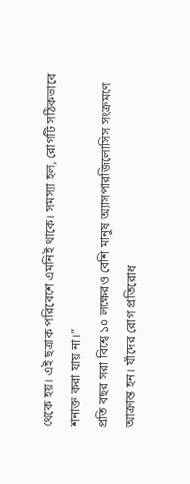থেকে হয়। এই ছত্রাক পরিবেশে এমনিই থাকে। সমস্যা হল, রোগটি সঠিকভাবে শনাক্ত করা যায় না।”
প্রতি বছর সরা বিশ্বে ১০ লক্ষেরও বেশি মানুষ অ্যাসপারজিলোসিস সংক্রমণে আক্রান্ত হন। যাঁদের রোগ প্রতিরোধ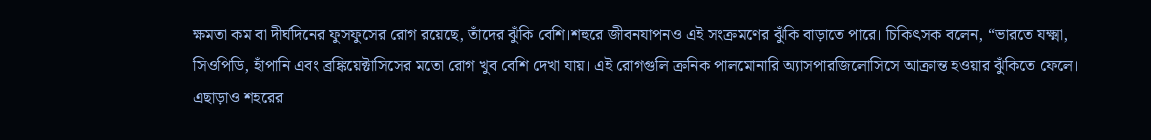ক্ষমতা কম বা দীর্ঘদিনের ফুসফুসের রোগ রয়েছে, তাঁদের ঝুঁকি বেশি।শহুরে জীবনযাপনও এই সংক্রমণের ঝুঁকি বাড়াতে পারে। চিকিৎসক বলেন, “ভারতে যক্ষ্মা, সিওপিডি, হাঁপানি এবং ব্রঙ্কিয়েক্টাসিসের মতো রোগ খুব বেশি দেখা যায়। এই রোগগুলি ক্রনিক পালমোনারি অ্যাসপারজিলোসিসে আক্রান্ত হওয়ার ঝুঁকিতে ফেলে। এছাড়াও শহরের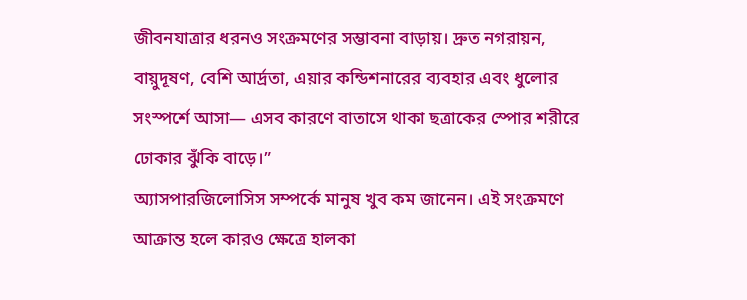জীবনযাত্রার ধরনও সংক্রমণের সম্ভাবনা বাড়ায়। দ্রুত নগরায়ন, বায়ুদূষণ, বেশি আর্দ্রতা, এয়ার কন্ডিশনারের ব্যবহার এবং ধুলোর সংস্পর্শে আসা— এসব কারণে বাতাসে থাকা ছত্রাকের স্পোর শরীরে ঢোকার ঝুঁকি বাড়ে।”
অ্যাসপারজিলোসিস সম্পর্কে মানুষ খুব কম জানেন। এই সংক্রমণে আক্রান্ত হলে কারও ক্ষেত্রে হালকা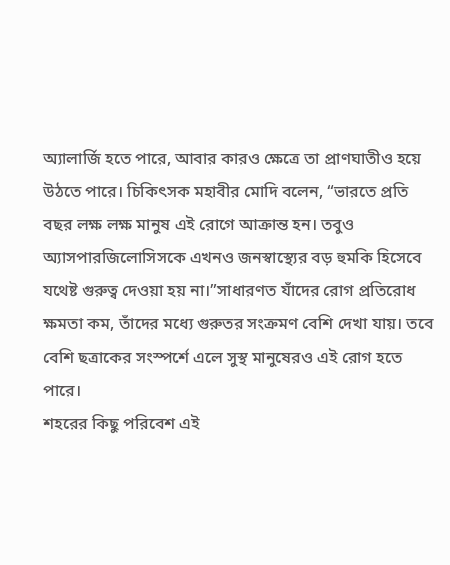অ্যালার্জি হতে পারে, আবার কারও ক্ষেত্রে তা প্রাণঘাতীও হয়ে উঠতে পারে। চিকিৎসক মহাবীর মোদি বলেন, “ভারতে প্রতি বছর লক্ষ লক্ষ মানুষ এই রোগে আক্রান্ত হন। তবুও অ্যাসপারজিলোসিসকে এখনও জনস্বাস্থ্যের বড় হুমকি হিসেবে যথেষ্ট গুরুত্ব দেওয়া হয় না।”সাধারণত যাঁদের রোগ প্রতিরোধ ক্ষমতা কম, তাঁদের মধ্যে গুরুতর সংক্রমণ বেশি দেখা যায়। তবে বেশি ছত্রাকের সংস্পর্শে এলে সুস্থ মানুষেরও এই রোগ হতে পারে।
শহরের কিছু পরিবেশ এই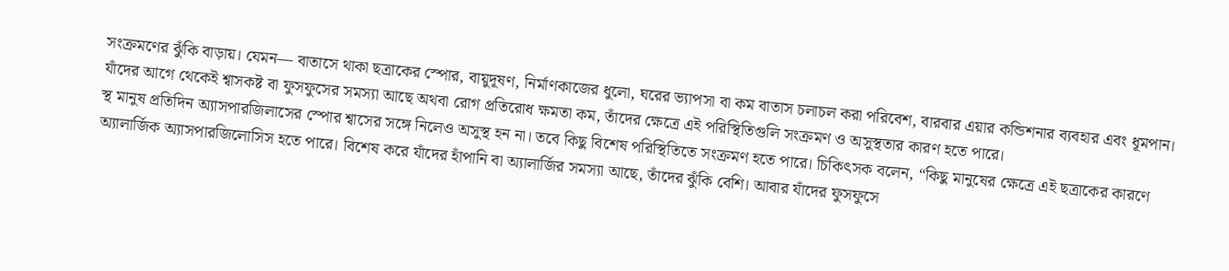সংক্রমণের ঝুঁকি বাড়ায়। যেমন— বাতাসে থাকা ছত্রাকের স্পোর, বায়ুদূষণ, নির্মাণকাজের ধুলো, ঘরের ভ্যাপসা বা কম বাতাস চলাচল করা পরিবেশ, বারবার এয়ার কন্ডিশনার ব্যবহার এবং ধূমপান। যাঁদের আগে থেকেই শ্বাসকষ্ট বা ফুসফুসের সমস্যা আছে অথবা রোগ প্রতিরোধ ক্ষমতা কম, তাঁদের ক্ষেত্রে এই পরিস্থিতিগুলি সংক্রমণ ও অসুস্থতার কারণ হতে পারে।
স্থ মানুষ প্রতিদিন অ্যাসপারজিলাসের স্পোর শ্বাসের সঙ্গে নিলেও অসুস্থ হন না। তবে কিছু বিশেষ পরিস্থিতিতে সংক্রমণ হতে পারে। চিকিৎসক বলেন, “কিছু মানুষের ক্ষেত্রে এই ছত্রাকের কারণে অ্যালার্জিক অ্যাসপারজিলোসিস হতে পারে। বিশেষ করে যাঁদের হাঁপানি বা অ্যালার্জির সমস্যা আছে, তাঁদের ঝুঁকি বেশি। আবার যাঁদের ফুসফুসে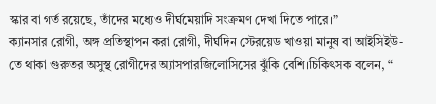স্কার বা গর্ত রয়েছে, তাঁদের মধ্যেও দীর্ঘমেয়াদি সংক্রমণ দেখা দিতে পারে।”
ক্যানসার রোগী, অঙ্গ প্রতিস্থাপন করা রোগী, দীর্ঘদিন স্টেরয়েড খাওয়া মানুষ বা আইসিইউ-তে থাকা গুরুতর অসুস্থ রোগীদের অ্যাসপারজিলোসিসের ঝুঁকি বেশি।চিকিৎসক বলেন, “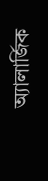অ্যালার্জিক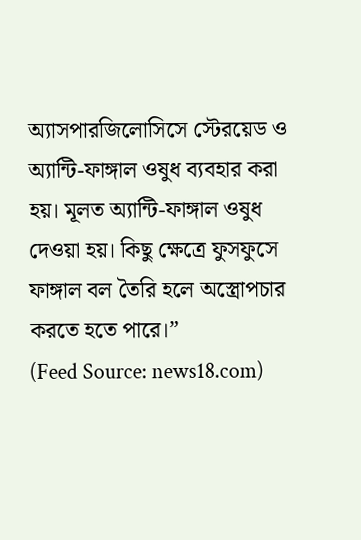অ্যাসপারজিলোসিসে স্টেরয়েড ও অ্যান্টি-ফাঙ্গাল ওষুধ ব্যবহার করা হয়। মূলত অ্যান্টি-ফাঙ্গাল ওষুধ দেওয়া হয়। কিছু ক্ষেত্রে ফুসফুসে ফাঙ্গাল বল তৈরি হলে অস্ত্রোপচার করতে হতে পারে।”
(Feed Source: news18.com)